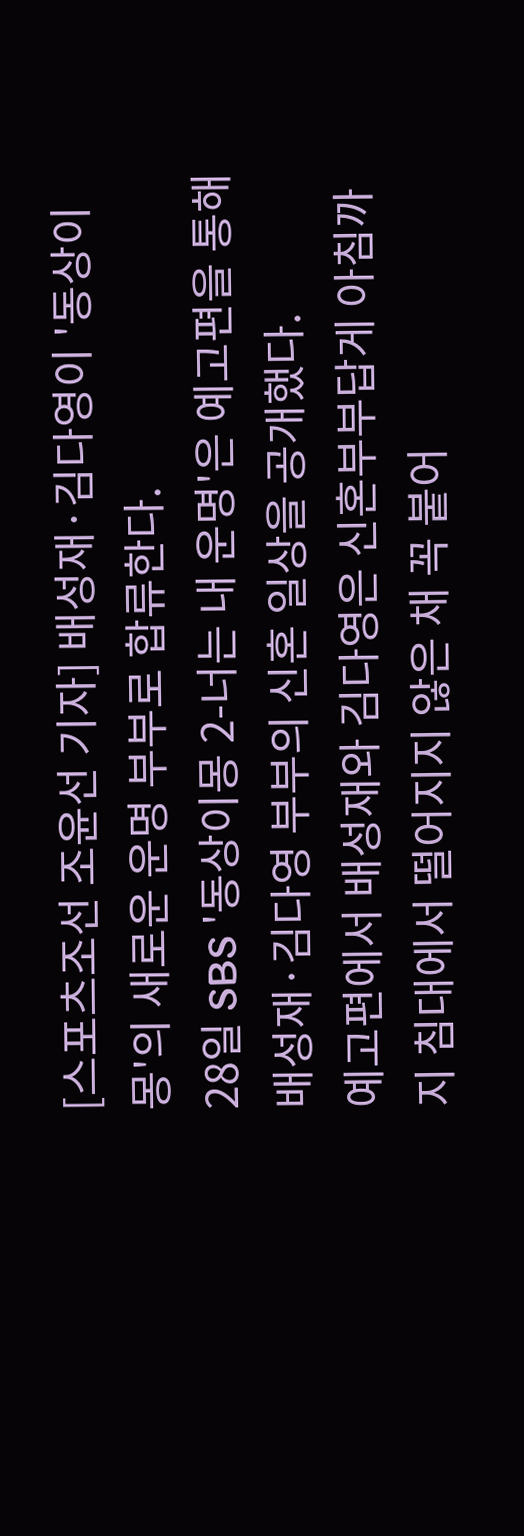[스포츠조선 조윤선 기자] 배성재·김다영이 '동상이몽'의 새로운 운명 부부로 합류한다.
28일 SBS '동상이몽 2-너는 내 운명'은 예고편을 통해 배성재·김다영 부부의 신혼 일상을 공개했다.
예고편에서 배성재와 김다영은 신혼부부답게 아침까지 침대에서 떨어지지 않은 채 꼭 붙어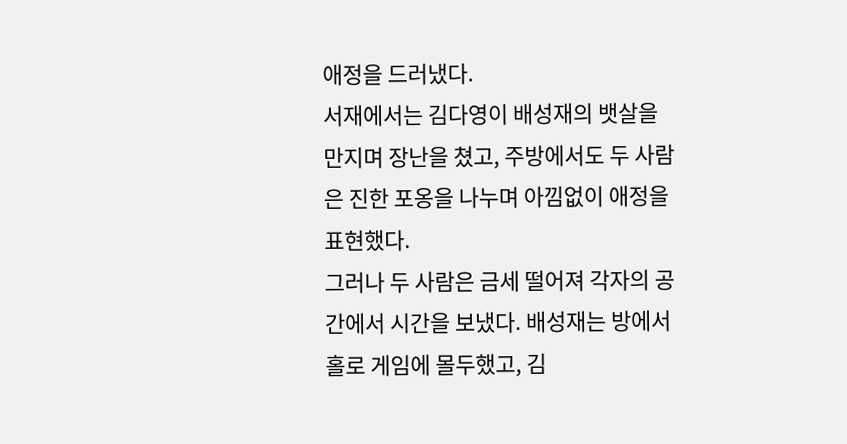애정을 드러냈다.
서재에서는 김다영이 배성재의 뱃살을 만지며 장난을 쳤고, 주방에서도 두 사람은 진한 포옹을 나누며 아낌없이 애정을 표현했다.
그러나 두 사람은 금세 떨어져 각자의 공간에서 시간을 보냈다. 배성재는 방에서 홀로 게임에 몰두했고, 김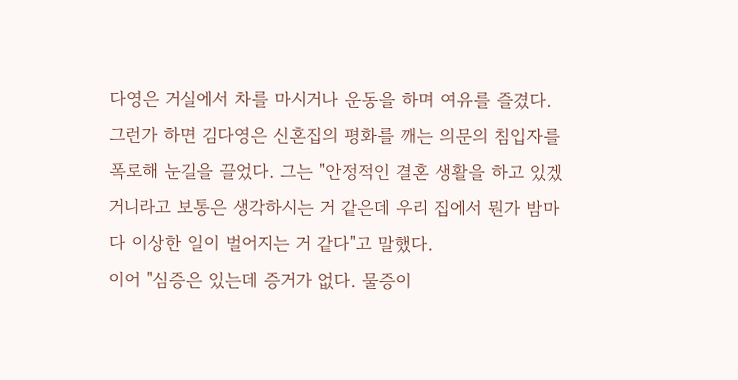다영은 거실에서 차를 마시거나 운동을 하며 여유를 즐겼다.
그런가 하면 김다영은 신혼집의 평화를 깨는 의문의 침입자를 폭로해 눈길을 끌었다. 그는 "안정적인 결혼 생활을 하고 있겠거니라고 보통은 생각하시는 거 같은데 우리 집에서 뭔가 밤마다 이상한 일이 벌어지는 거 같다"고 말했다.
이어 "심증은 있는데 증거가 없다. 물증이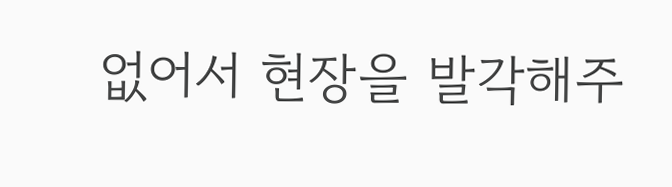없어서 현장을 발각해주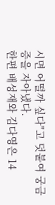시면 어떨까 싶다"고 덧붙여 궁금증을 자아냈다.
한편 배성재와 김다영은 14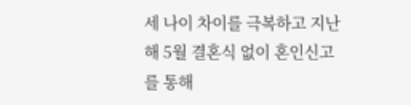세 나이 차이를 극복하고 지난해 5월 결혼식 없이 혼인신고를 통해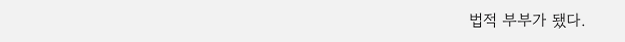법적 부부가 됐다.